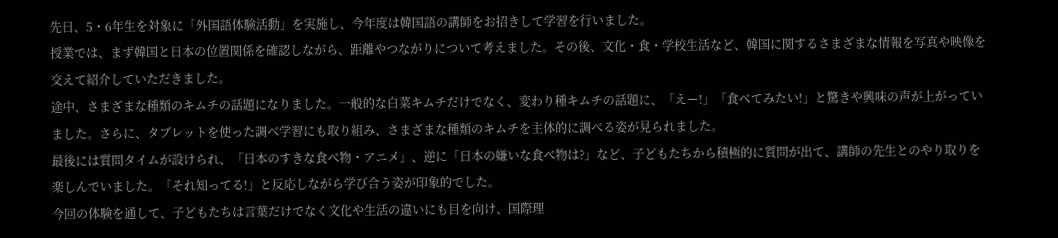先日、5・6年生を対象に「外国語体験活動」を実施し、今年度は韓国語の講師をお招きして学習を行いました。
授業では、まず韓国と日本の位置関係を確認しながら、距離やつながりについて考えました。その後、文化・食・学校生活など、韓国に関するさまざまな情報を写真や映像を交えて紹介していただきました。
途中、さまざまな種類のキムチの話題になりました。一般的な白菜キムチだけでなく、変わり種キムチの話題に、「えー!」「食べてみたい!」と驚きや興味の声が上がっていました。さらに、タブレットを使った調べ学習にも取り組み、さまざまな種類のキムチを主体的に調べる姿が見られました。
最後には質問タイムが設けられ、「日本のすきな食べ物・アニメ」、逆に「日本の嫌いな食べ物は?」など、子どもたちから積極的に質問が出て、講師の先生とのやり取りを楽しんでいました。「それ知ってる!」と反応しながら学び合う姿が印象的でした。
今回の体験を通して、子どもたちは言葉だけでなく文化や生活の違いにも目を向け、国際理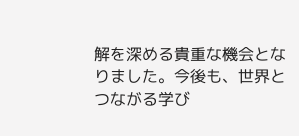解を深める貴重な機会となりました。今後も、世界とつながる学び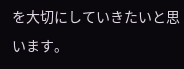を大切にしていきたいと思います。